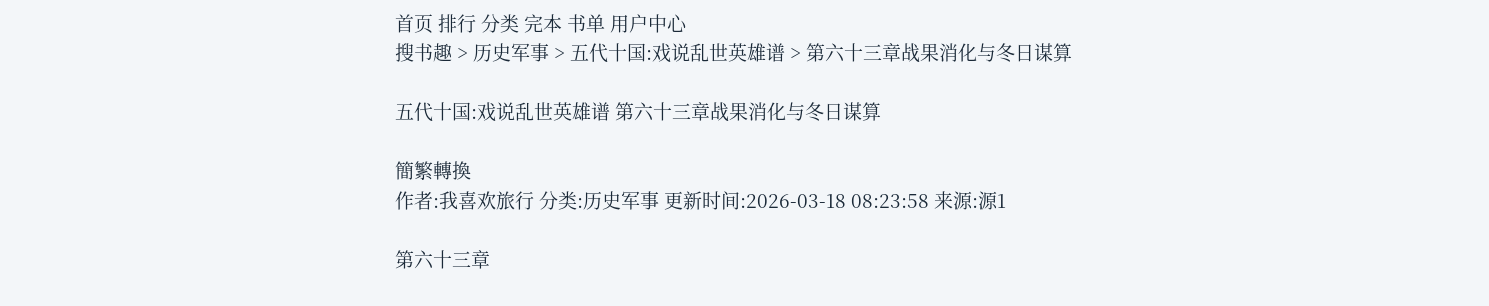首页 排行 分类 完本 书单 用户中心
搜书趣 > 历史军事 > 五代十国:戏说乱世英雄谱 > 第六十三章战果消化与冬日谋算

五代十国:戏说乱世英雄谱 第六十三章战果消化与冬日谋算

簡繁轉換
作者:我喜欢旅行 分类:历史军事 更新时间:2026-03-18 08:23:58 来源:源1

第六十三章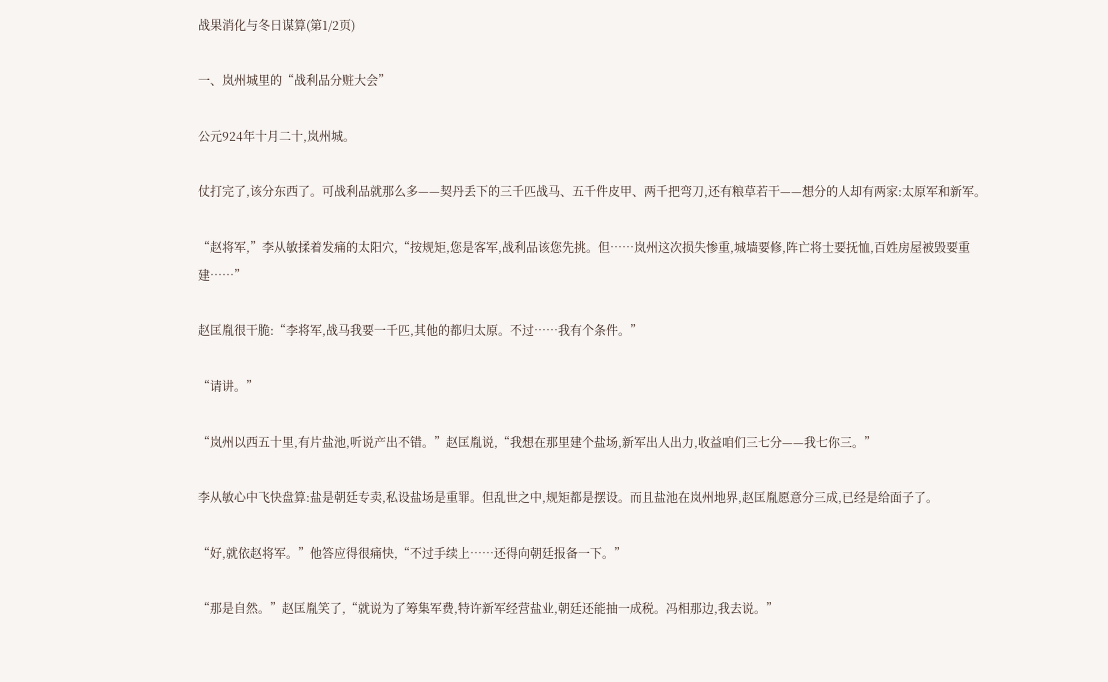战果消化与冬日谋算(第1/2页)

一、岚州城里的“战利品分赃大会”

公元924年十月二十,岚州城。

仗打完了,该分东西了。可战利品就那么多——契丹丢下的三千匹战马、五千件皮甲、两千把弯刀,还有粮草若干——想分的人却有两家:太原军和新军。

“赵将军,”李从敏揉着发痛的太阳穴,“按规矩,您是客军,战利品该您先挑。但……岚州这次损失惨重,城墙要修,阵亡将士要抚恤,百姓房屋被毁要重建……”

赵匡胤很干脆:“李将军,战马我要一千匹,其他的都归太原。不过……我有个条件。”

“请讲。”

“岚州以西五十里,有片盐池,听说产出不错。”赵匡胤说,“我想在那里建个盐场,新军出人出力,收益咱们三七分——我七你三。”

李从敏心中飞快盘算:盐是朝廷专卖,私设盐场是重罪。但乱世之中,规矩都是摆设。而且盐池在岚州地界,赵匡胤愿意分三成,已经是给面子了。

“好,就依赵将军。”他答应得很痛快,“不过手续上……还得向朝廷报备一下。”

“那是自然。”赵匡胤笑了,“就说为了筹集军费,特许新军经营盐业,朝廷还能抽一成税。冯相那边,我去说。”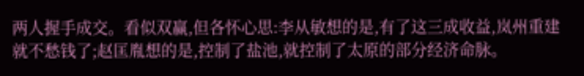两人握手成交。看似双赢,但各怀心思:李从敏想的是,有了这三成收益,岚州重建就不愁钱了;赵匡胤想的是,控制了盐池,就控制了太原的部分经济命脉。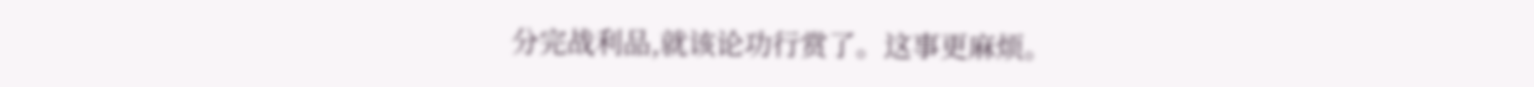分完战利品,就该论功行赏了。这事更麻烦。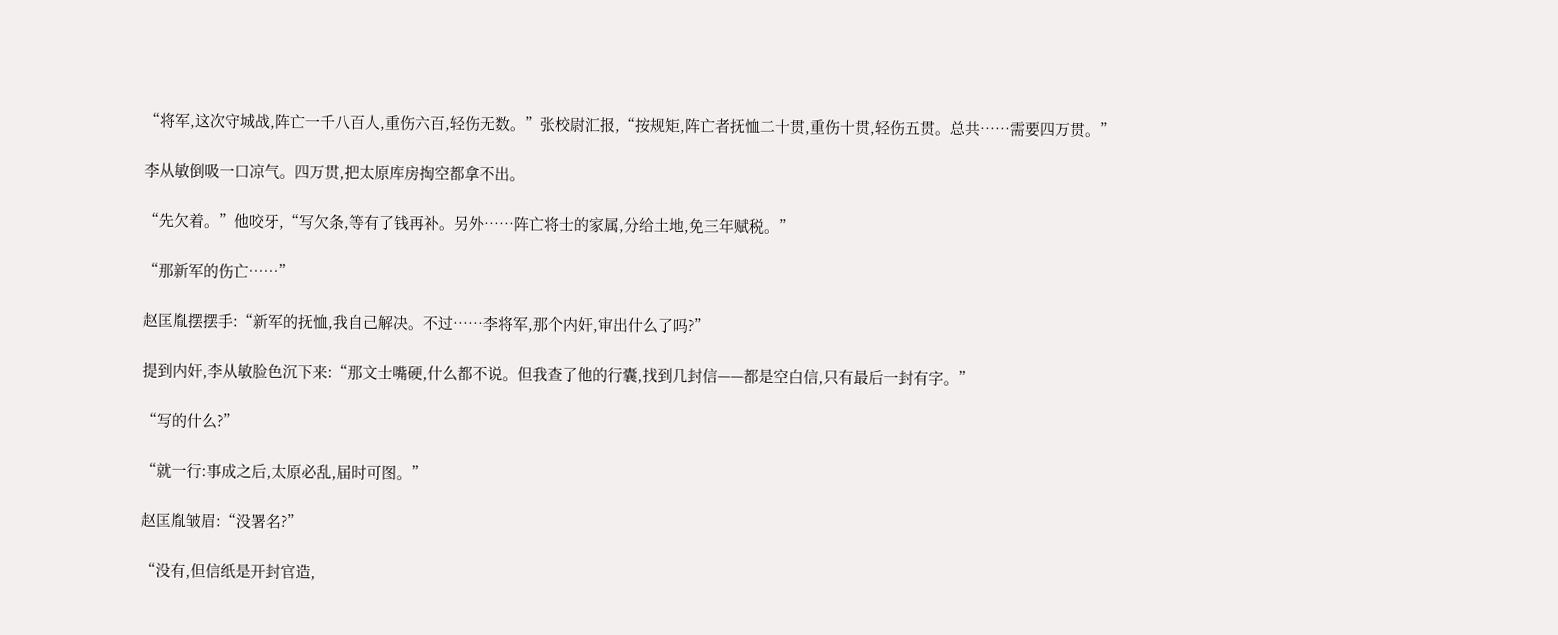“将军,这次守城战,阵亡一千八百人,重伤六百,轻伤无数。”张校尉汇报,“按规矩,阵亡者抚恤二十贯,重伤十贯,轻伤五贯。总共……需要四万贯。”

李从敏倒吸一口凉气。四万贯,把太原库房掏空都拿不出。

“先欠着。”他咬牙,“写欠条,等有了钱再补。另外……阵亡将士的家属,分给土地,免三年赋税。”

“那新军的伤亡……”

赵匡胤摆摆手:“新军的抚恤,我自己解决。不过……李将军,那个内奸,审出什么了吗?”

提到内奸,李从敏脸色沉下来:“那文士嘴硬,什么都不说。但我查了他的行囊,找到几封信——都是空白信,只有最后一封有字。”

“写的什么?”

“就一行:事成之后,太原必乱,届时可图。”

赵匡胤皱眉:“没署名?”

“没有,但信纸是开封官造,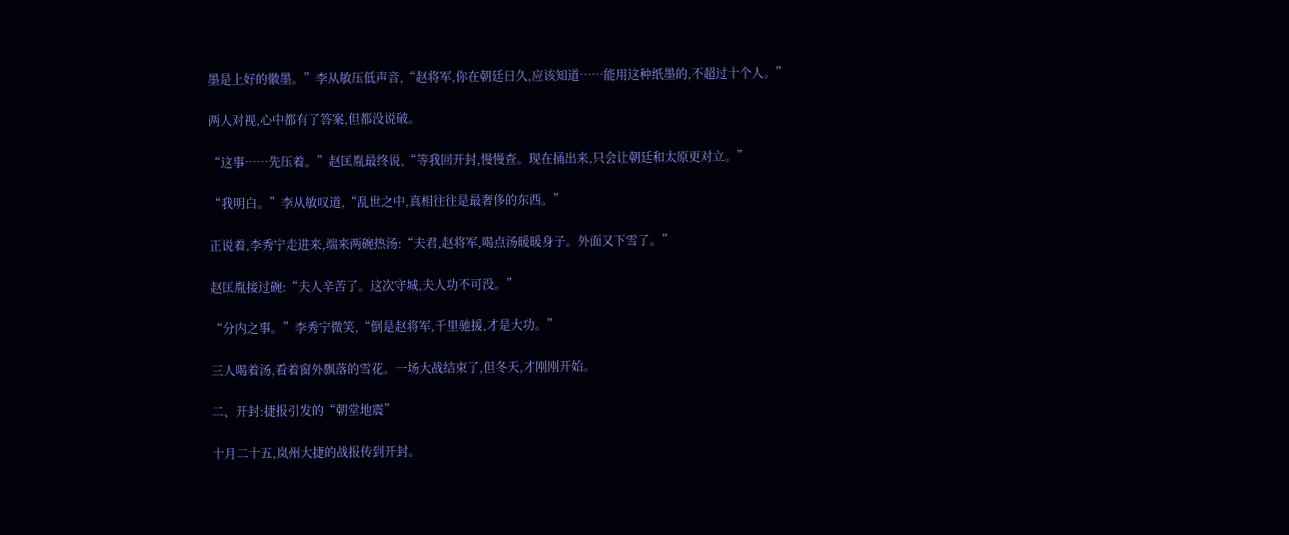墨是上好的徽墨。”李从敏压低声音,“赵将军,你在朝廷日久,应该知道……能用这种纸墨的,不超过十个人。”

两人对视,心中都有了答案,但都没说破。

“这事……先压着。”赵匡胤最终说,“等我回开封,慢慢查。现在捅出来,只会让朝廷和太原更对立。”

“我明白。”李从敏叹道,“乱世之中,真相往往是最奢侈的东西。”

正说着,李秀宁走进来,端来两碗热汤:“夫君,赵将军,喝点汤暖暖身子。外面又下雪了。”

赵匡胤接过碗:“夫人辛苦了。这次守城,夫人功不可没。”

“分内之事。”李秀宁微笑,“倒是赵将军,千里驰援,才是大功。”

三人喝着汤,看着窗外飘落的雪花。一场大战结束了,但冬天,才刚刚开始。

二、开封:捷报引发的“朝堂地震”

十月二十五,岚州大捷的战报传到开封。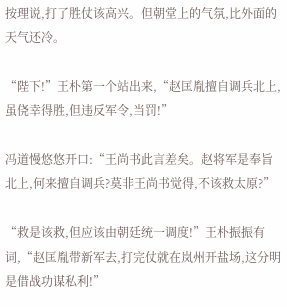按理说,打了胜仗该高兴。但朝堂上的气氛,比外面的天气还冷。

“陛下!”王朴第一个站出来,“赵匡胤擅自调兵北上,虽侥幸得胜,但违反军令,当罚!”

冯道慢悠悠开口:“王尚书此言差矣。赵将军是奉旨北上,何来擅自调兵?莫非王尚书觉得,不该救太原?”

“救是该救,但应该由朝廷统一调度!”王朴振振有词,“赵匡胤带新军去,打完仗就在岚州开盐场,这分明是借战功谋私利!”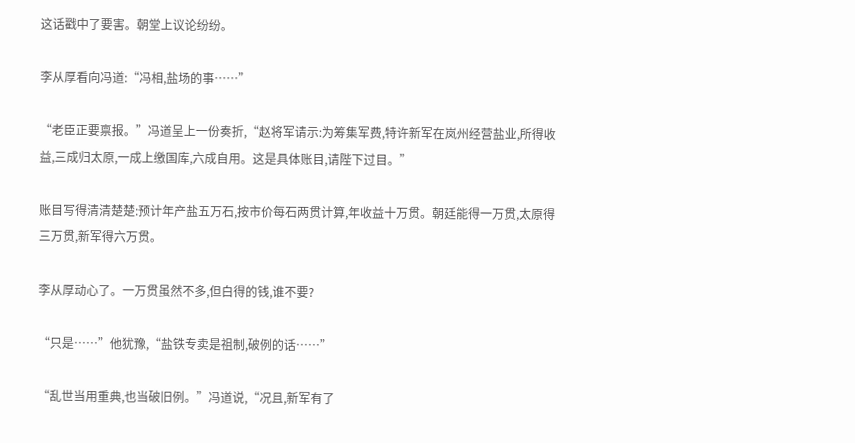这话戳中了要害。朝堂上议论纷纷。

李从厚看向冯道:“冯相,盐场的事……”

“老臣正要禀报。”冯道呈上一份奏折,“赵将军请示:为筹集军费,特许新军在岚州经营盐业,所得收益,三成归太原,一成上缴国库,六成自用。这是具体账目,请陛下过目。”

账目写得清清楚楚:预计年产盐五万石,按市价每石两贯计算,年收益十万贯。朝廷能得一万贯,太原得三万贯,新军得六万贯。

李从厚动心了。一万贯虽然不多,但白得的钱,谁不要?

“只是……”他犹豫,“盐铁专卖是祖制,破例的话……”

“乱世当用重典,也当破旧例。”冯道说,“况且,新军有了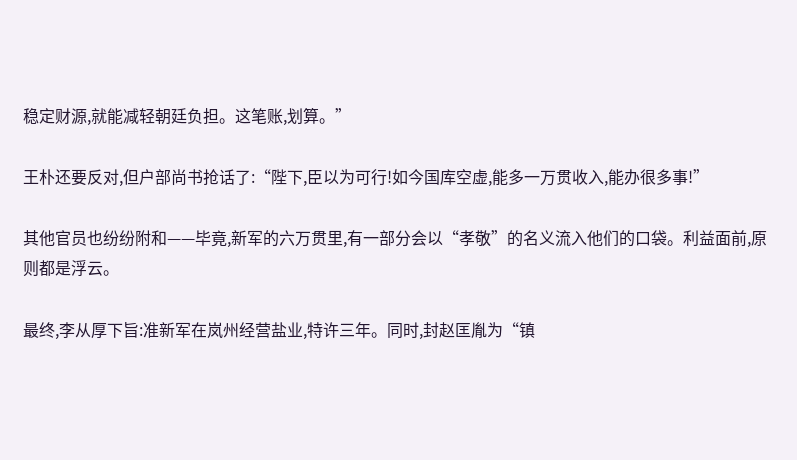稳定财源,就能减轻朝廷负担。这笔账,划算。”

王朴还要反对,但户部尚书抢话了:“陛下,臣以为可行!如今国库空虚,能多一万贯收入,能办很多事!”

其他官员也纷纷附和——毕竟,新军的六万贯里,有一部分会以“孝敬”的名义流入他们的口袋。利益面前,原则都是浮云。

最终,李从厚下旨:准新军在岚州经营盐业,特许三年。同时,封赵匡胤为“镇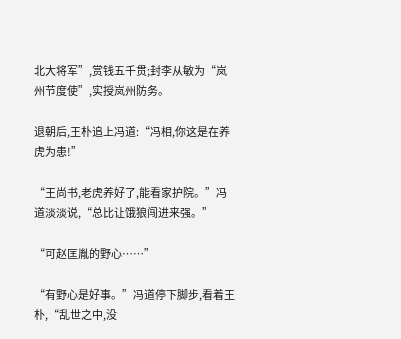北大将军”,赏钱五千贯;封李从敏为“岚州节度使”,实授岚州防务。

退朝后,王朴追上冯道:“冯相,你这是在养虎为患!”

“王尚书,老虎养好了,能看家护院。”冯道淡淡说,“总比让饿狼闯进来强。”

“可赵匡胤的野心……”

“有野心是好事。”冯道停下脚步,看着王朴,“乱世之中,没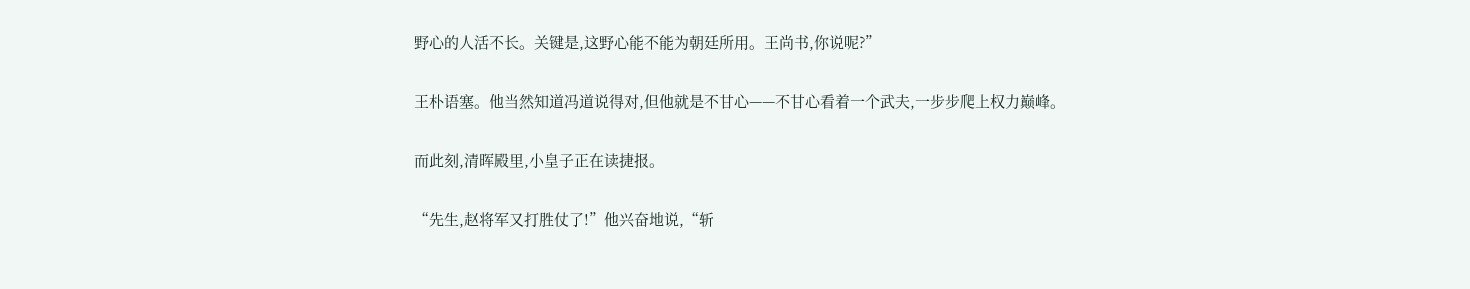野心的人活不长。关键是,这野心能不能为朝廷所用。王尚书,你说呢?”

王朴语塞。他当然知道冯道说得对,但他就是不甘心——不甘心看着一个武夫,一步步爬上权力巅峰。

而此刻,清晖殿里,小皇子正在读捷报。

“先生,赵将军又打胜仗了!”他兴奋地说,“斩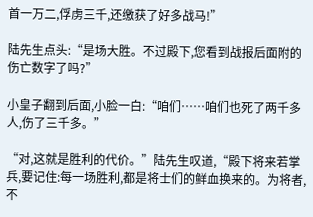首一万二,俘虏三千,还缴获了好多战马!”

陆先生点头:“是场大胜。不过殿下,您看到战报后面附的伤亡数字了吗?”

小皇子翻到后面,小脸一白:“咱们……咱们也死了两千多人,伤了三千多。”

“对,这就是胜利的代价。”陆先生叹道,“殿下将来若掌兵,要记住:每一场胜利,都是将士们的鲜血换来的。为将者,不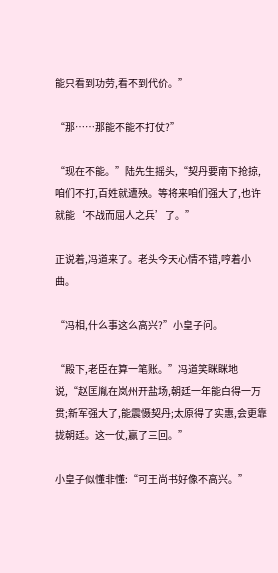能只看到功劳,看不到代价。”

“那……那能不能不打仗?”

“现在不能。”陆先生摇头,“契丹要南下抢掠,咱们不打,百姓就遭殃。等将来咱们强大了,也许就能‘不战而屈人之兵’了。”

正说着,冯道来了。老头今天心情不错,哼着小曲。

“冯相,什么事这么高兴?”小皇子问。

“殿下,老臣在算一笔账。”冯道笑眯眯地说,“赵匡胤在岚州开盐场,朝廷一年能白得一万贯;新军强大了,能震慑契丹;太原得了实惠,会更靠拢朝廷。这一仗,赢了三回。”

小皇子似懂非懂:“可王尚书好像不高兴。”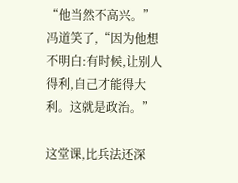“他当然不高兴。”冯道笑了,“因为他想不明白:有时候,让别人得利,自己才能得大利。这就是政治。”

这堂课,比兵法还深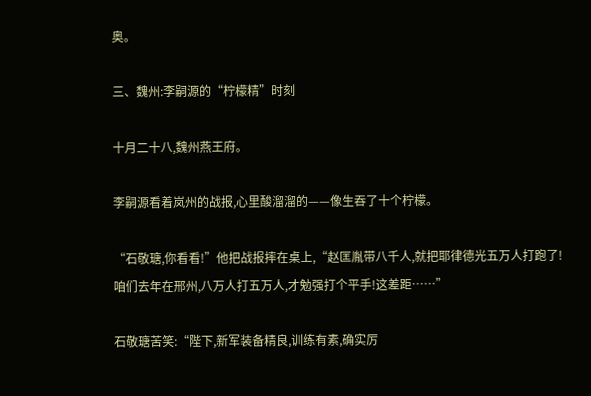奥。

三、魏州:李嗣源的“柠檬精”时刻

十月二十八,魏州燕王府。

李嗣源看着岚州的战报,心里酸溜溜的——像生吞了十个柠檬。

“石敬瑭,你看看!”他把战报摔在桌上,“赵匡胤带八千人,就把耶律德光五万人打跑了!咱们去年在邢州,八万人打五万人,才勉强打个平手!这差距……”

石敬瑭苦笑:“陛下,新军装备精良,训练有素,确实厉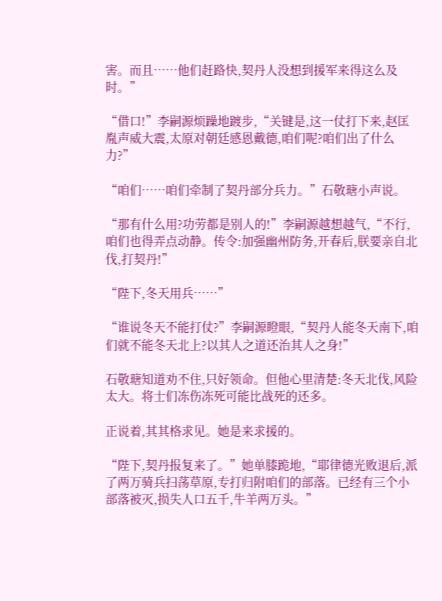害。而且……他们赶路快,契丹人没想到援军来得这么及时。”

“借口!”李嗣源烦躁地踱步,“关键是,这一仗打下来,赵匡胤声威大震,太原对朝廷感恩戴德,咱们呢?咱们出了什么力?”

“咱们……咱们牵制了契丹部分兵力。”石敬瑭小声说。

“那有什么用?功劳都是别人的!”李嗣源越想越气,“不行,咱们也得弄点动静。传令:加强幽州防务,开春后,朕要亲自北伐,打契丹!”

“陛下,冬天用兵……”

“谁说冬天不能打仗?”李嗣源瞪眼,“契丹人能冬天南下,咱们就不能冬天北上?以其人之道还治其人之身!”

石敬瑭知道劝不住,只好领命。但他心里清楚:冬天北伐,风险太大。将士们冻伤冻死可能比战死的还多。

正说着,其其格求见。她是来求援的。

“陛下,契丹报复来了。”她单膝跪地,“耶律德光败退后,派了两万骑兵扫荡草原,专打归附咱们的部落。已经有三个小部落被灭,损失人口五千,牛羊两万头。”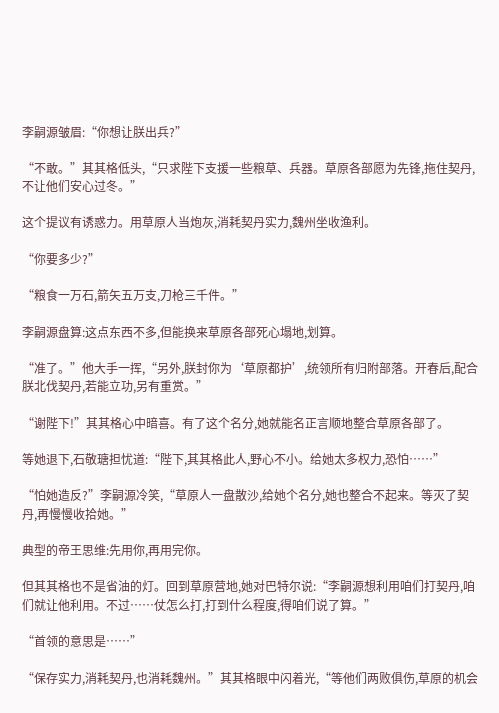李嗣源皱眉:“你想让朕出兵?”

“不敢。”其其格低头,“只求陛下支援一些粮草、兵器。草原各部愿为先锋,拖住契丹,不让他们安心过冬。”

这个提议有诱惑力。用草原人当炮灰,消耗契丹实力,魏州坐收渔利。

“你要多少?”

“粮食一万石,箭矢五万支,刀枪三千件。”

李嗣源盘算:这点东西不多,但能换来草原各部死心塌地,划算。

“准了。”他大手一挥,“另外,朕封你为‘草原都护’,统领所有归附部落。开春后,配合朕北伐契丹,若能立功,另有重赏。”

“谢陛下!”其其格心中暗喜。有了这个名分,她就能名正言顺地整合草原各部了。

等她退下,石敬瑭担忧道:“陛下,其其格此人,野心不小。给她太多权力,恐怕……”

“怕她造反?”李嗣源冷笑,“草原人一盘散沙,给她个名分,她也整合不起来。等灭了契丹,再慢慢收拾她。”

典型的帝王思维:先用你,再用完你。

但其其格也不是省油的灯。回到草原营地,她对巴特尔说:“李嗣源想利用咱们打契丹,咱们就让他利用。不过……仗怎么打,打到什么程度,得咱们说了算。”

“首领的意思是……”

“保存实力,消耗契丹,也消耗魏州。”其其格眼中闪着光,“等他们两败俱伤,草原的机会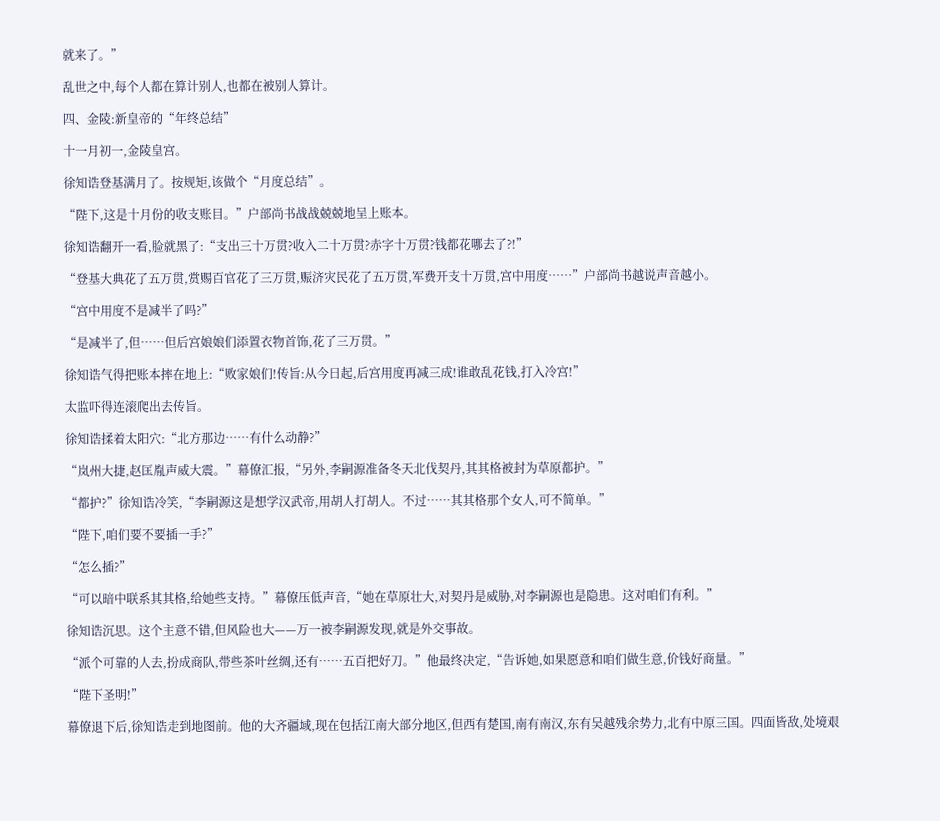就来了。”

乱世之中,每个人都在算计别人,也都在被别人算计。

四、金陵:新皇帝的“年终总结”

十一月初一,金陵皇宫。

徐知诰登基满月了。按规矩,该做个“月度总结”。

“陛下,这是十月份的收支账目。”户部尚书战战兢兢地呈上账本。

徐知诰翻开一看,脸就黑了:“支出三十万贯?收入二十万贯?赤字十万贯?钱都花哪去了?!”

“登基大典花了五万贯,赏赐百官花了三万贯,赈济灾民花了五万贯,军费开支十万贯,宫中用度……”户部尚书越说声音越小。

“宫中用度不是减半了吗?”

“是减半了,但……但后宫娘娘们添置衣物首饰,花了三万贯。”

徐知诰气得把账本摔在地上:“败家娘们!传旨:从今日起,后宫用度再减三成!谁敢乱花钱,打入冷宫!”

太监吓得连滚爬出去传旨。

徐知诰揉着太阳穴:“北方那边……有什么动静?”

“岚州大捷,赵匡胤声威大震。”幕僚汇报,“另外,李嗣源准备冬天北伐契丹,其其格被封为草原都护。”

“都护?”徐知诰冷笑,“李嗣源这是想学汉武帝,用胡人打胡人。不过……其其格那个女人,可不简单。”

“陛下,咱们要不要插一手?”

“怎么插?”

“可以暗中联系其其格,给她些支持。”幕僚压低声音,“她在草原壮大,对契丹是威胁,对李嗣源也是隐患。这对咱们有利。”

徐知诰沉思。这个主意不错,但风险也大——万一被李嗣源发现,就是外交事故。

“派个可靠的人去,扮成商队,带些茶叶丝绸,还有……五百把好刀。”他最终决定,“告诉她,如果愿意和咱们做生意,价钱好商量。”

“陛下圣明!”

幕僚退下后,徐知诰走到地图前。他的大齐疆域,现在包括江南大部分地区,但西有楚国,南有南汉,东有吴越残余势力,北有中原三国。四面皆敌,处境艰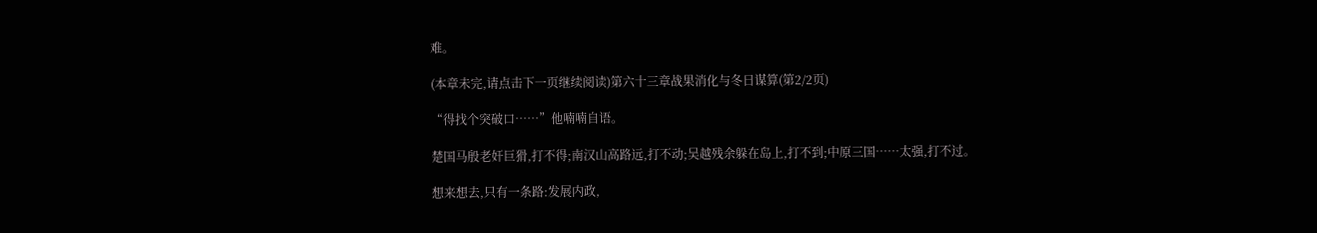难。

(本章未完,请点击下一页继续阅读)第六十三章战果消化与冬日谋算(第2/2页)

“得找个突破口……”他喃喃自语。

楚国马殷老奸巨猾,打不得;南汉山高路远,打不动;吴越残余躲在岛上,打不到;中原三国……太强,打不过。

想来想去,只有一条路:发展内政,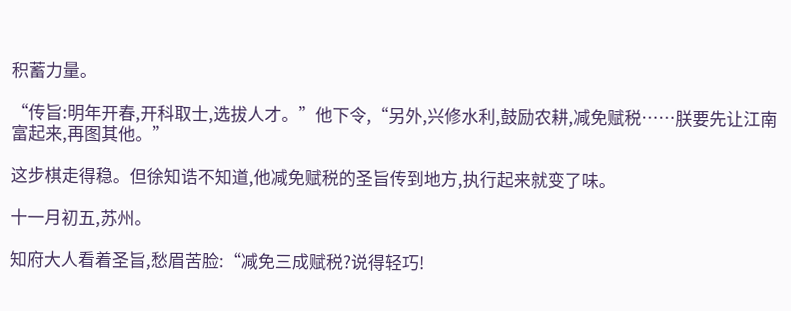积蓄力量。

“传旨:明年开春,开科取士,选拔人才。”他下令,“另外,兴修水利,鼓励农耕,减免赋税……朕要先让江南富起来,再图其他。”

这步棋走得稳。但徐知诰不知道,他减免赋税的圣旨传到地方,执行起来就变了味。

十一月初五,苏州。

知府大人看着圣旨,愁眉苦脸:“减免三成赋税?说得轻巧!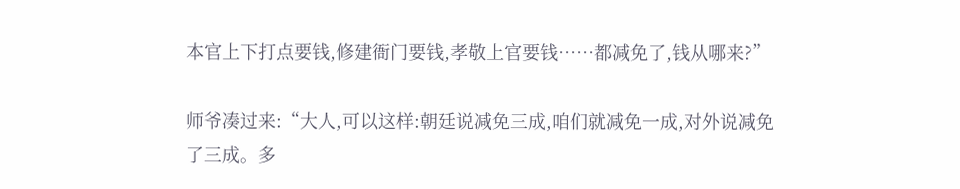本官上下打点要钱,修建衙门要钱,孝敬上官要钱……都减免了,钱从哪来?”

师爷凑过来:“大人,可以这样:朝廷说减免三成,咱们就减免一成,对外说减免了三成。多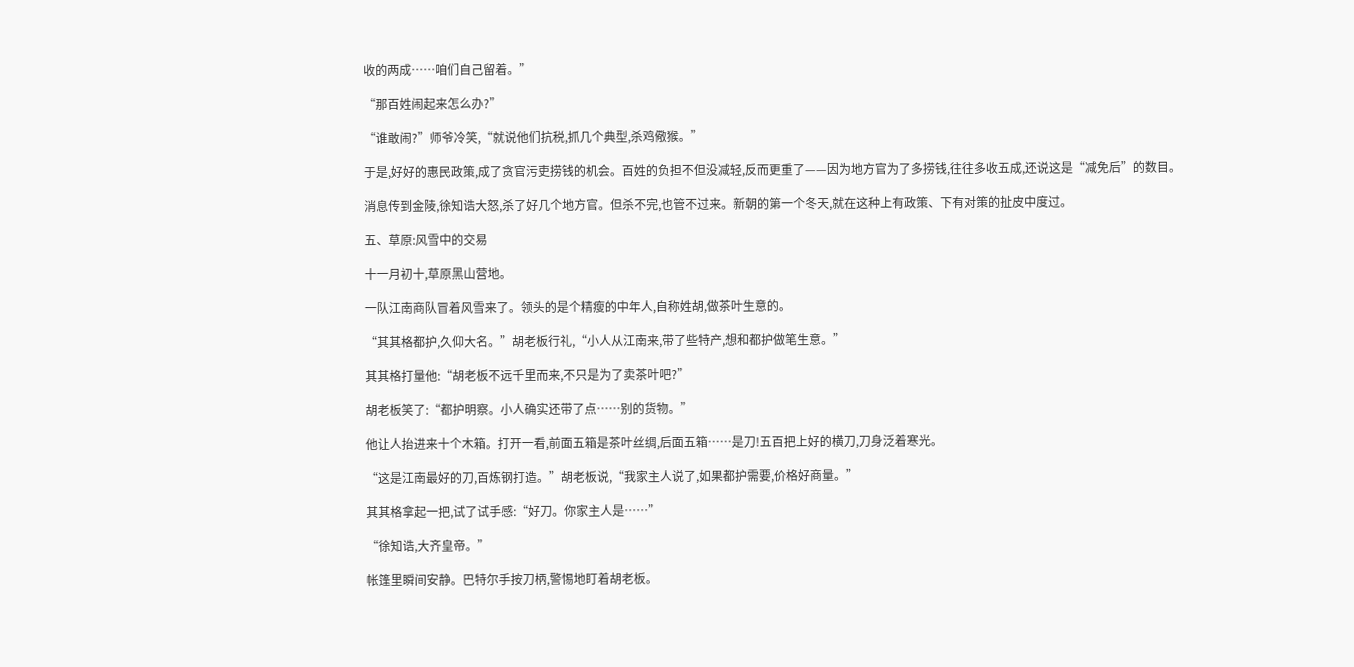收的两成……咱们自己留着。”

“那百姓闹起来怎么办?”

“谁敢闹?”师爷冷笑,“就说他们抗税,抓几个典型,杀鸡儆猴。”

于是,好好的惠民政策,成了贪官污吏捞钱的机会。百姓的负担不但没减轻,反而更重了——因为地方官为了多捞钱,往往多收五成,还说这是“减免后”的数目。

消息传到金陵,徐知诰大怒,杀了好几个地方官。但杀不完,也管不过来。新朝的第一个冬天,就在这种上有政策、下有对策的扯皮中度过。

五、草原:风雪中的交易

十一月初十,草原黑山营地。

一队江南商队冒着风雪来了。领头的是个精瘦的中年人,自称姓胡,做茶叶生意的。

“其其格都护,久仰大名。”胡老板行礼,“小人从江南来,带了些特产,想和都护做笔生意。”

其其格打量他:“胡老板不远千里而来,不只是为了卖茶叶吧?”

胡老板笑了:“都护明察。小人确实还带了点……别的货物。”

他让人抬进来十个木箱。打开一看,前面五箱是茶叶丝绸,后面五箱……是刀!五百把上好的横刀,刀身泛着寒光。

“这是江南最好的刀,百炼钢打造。”胡老板说,“我家主人说了,如果都护需要,价格好商量。”

其其格拿起一把,试了试手感:“好刀。你家主人是……”

“徐知诰,大齐皇帝。”

帐篷里瞬间安静。巴特尔手按刀柄,警惕地盯着胡老板。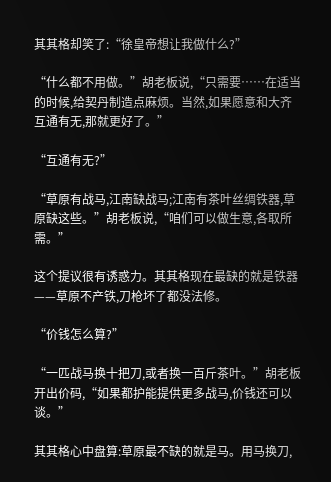其其格却笑了:“徐皇帝想让我做什么?”

“什么都不用做。”胡老板说,“只需要……在适当的时候,给契丹制造点麻烦。当然,如果愿意和大齐互通有无,那就更好了。”

“互通有无?”

“草原有战马,江南缺战马;江南有茶叶丝绸铁器,草原缺这些。”胡老板说,“咱们可以做生意,各取所需。”

这个提议很有诱惑力。其其格现在最缺的就是铁器——草原不产铁,刀枪坏了都没法修。

“价钱怎么算?”

“一匹战马换十把刀,或者换一百斤茶叶。”胡老板开出价码,“如果都护能提供更多战马,价钱还可以谈。”

其其格心中盘算:草原最不缺的就是马。用马换刀,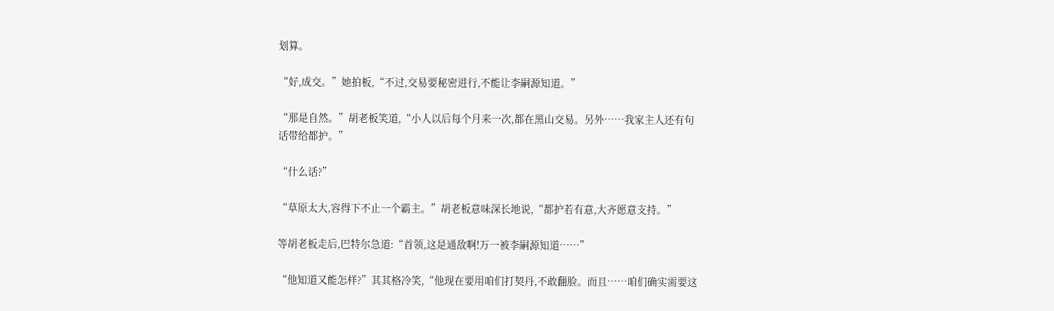划算。

“好,成交。”她拍板,“不过,交易要秘密进行,不能让李嗣源知道。”

“那是自然。”胡老板笑道,“小人以后每个月来一次,都在黑山交易。另外……我家主人还有句话带给都护。”

“什么话?”

“草原太大,容得下不止一个霸主。”胡老板意味深长地说,“都护若有意,大齐愿意支持。”

等胡老板走后,巴特尔急道:“首领,这是通敌啊!万一被李嗣源知道……”

“他知道又能怎样?”其其格冷笑,“他现在要用咱们打契丹,不敢翻脸。而且……咱们确实需要这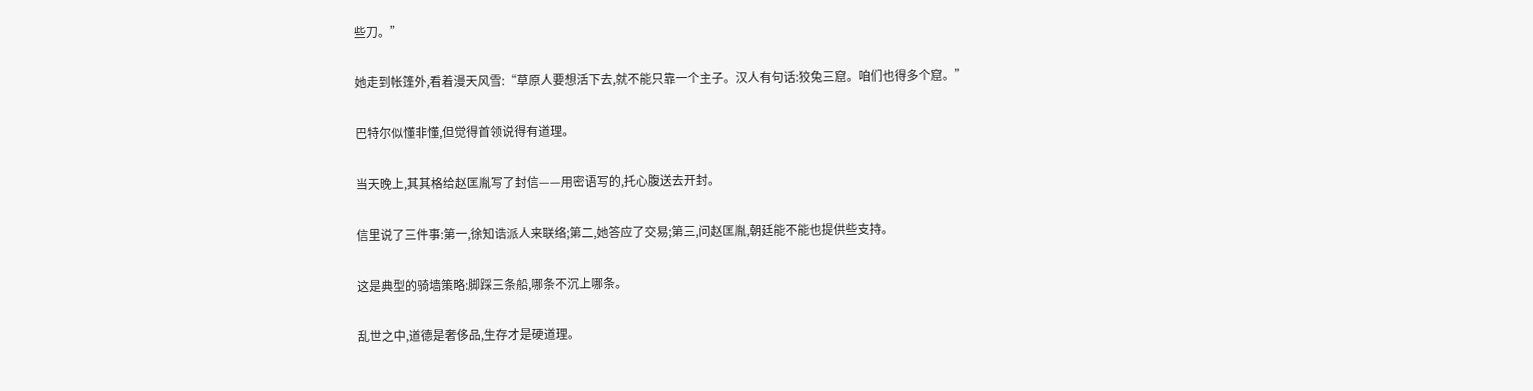些刀。”

她走到帐篷外,看着漫天风雪:“草原人要想活下去,就不能只靠一个主子。汉人有句话:狡兔三窟。咱们也得多个窟。”

巴特尔似懂非懂,但觉得首领说得有道理。

当天晚上,其其格给赵匡胤写了封信——用密语写的,托心腹送去开封。

信里说了三件事:第一,徐知诰派人来联络;第二,她答应了交易;第三,问赵匡胤,朝廷能不能也提供些支持。

这是典型的骑墙策略:脚踩三条船,哪条不沉上哪条。

乱世之中,道德是奢侈品,生存才是硬道理。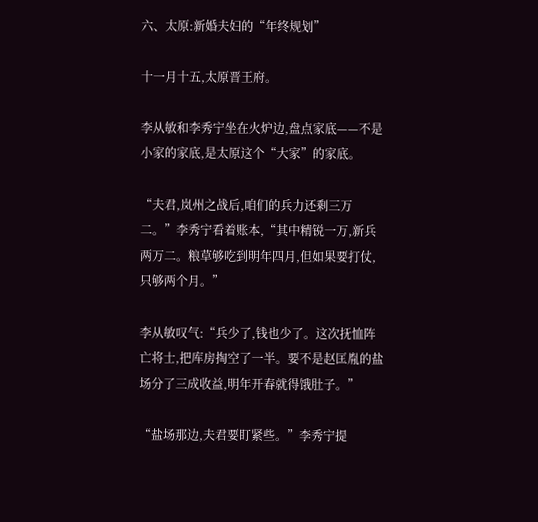六、太原:新婚夫妇的“年终规划”

十一月十五,太原晋王府。

李从敏和李秀宁坐在火炉边,盘点家底——不是小家的家底,是太原这个“大家”的家底。

“夫君,岚州之战后,咱们的兵力还剩三万二。”李秀宁看着账本,“其中精锐一万,新兵两万二。粮草够吃到明年四月,但如果要打仗,只够两个月。”

李从敏叹气:“兵少了,钱也少了。这次抚恤阵亡将士,把库房掏空了一半。要不是赵匡胤的盐场分了三成收益,明年开春就得饿肚子。”

“盐场那边,夫君要盯紧些。”李秀宁提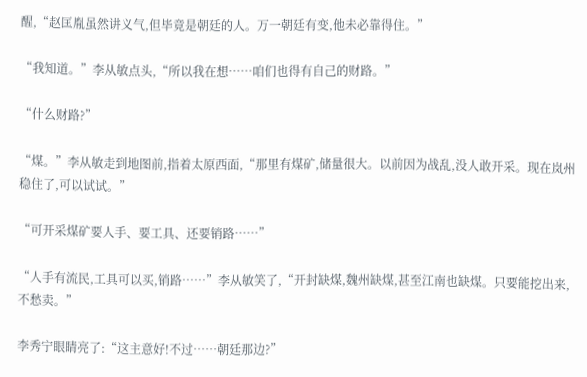醒,“赵匡胤虽然讲义气,但毕竟是朝廷的人。万一朝廷有变,他未必靠得住。”

“我知道。”李从敏点头,“所以我在想……咱们也得有自己的财路。”

“什么财路?”

“煤。”李从敏走到地图前,指着太原西面,“那里有煤矿,储量很大。以前因为战乱,没人敢开采。现在岚州稳住了,可以试试。”

“可开采煤矿要人手、要工具、还要销路……”

“人手有流民,工具可以买,销路……”李从敏笑了,“开封缺煤,魏州缺煤,甚至江南也缺煤。只要能挖出来,不愁卖。”

李秀宁眼睛亮了:“这主意好!不过……朝廷那边?”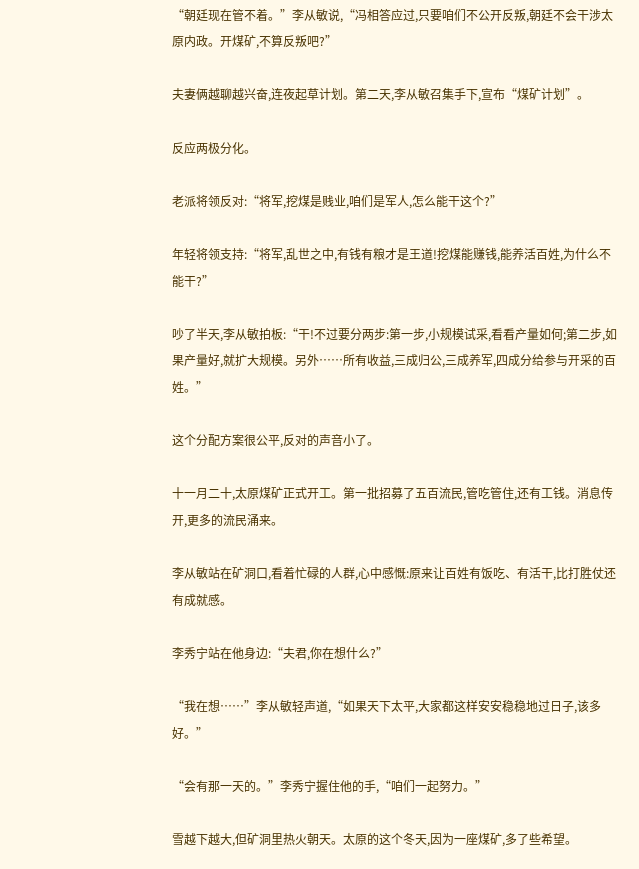“朝廷现在管不着。”李从敏说,“冯相答应过,只要咱们不公开反叛,朝廷不会干涉太原内政。开煤矿,不算反叛吧?”

夫妻俩越聊越兴奋,连夜起草计划。第二天,李从敏召集手下,宣布“煤矿计划”。

反应两极分化。

老派将领反对:“将军,挖煤是贱业,咱们是军人,怎么能干这个?”

年轻将领支持:“将军,乱世之中,有钱有粮才是王道!挖煤能赚钱,能养活百姓,为什么不能干?”

吵了半天,李从敏拍板:“干!不过要分两步:第一步,小规模试采,看看产量如何;第二步,如果产量好,就扩大规模。另外……所有收益,三成归公,三成养军,四成分给参与开采的百姓。”

这个分配方案很公平,反对的声音小了。

十一月二十,太原煤矿正式开工。第一批招募了五百流民,管吃管住,还有工钱。消息传开,更多的流民涌来。

李从敏站在矿洞口,看着忙碌的人群,心中感慨:原来让百姓有饭吃、有活干,比打胜仗还有成就感。

李秀宁站在他身边:“夫君,你在想什么?”

“我在想……”李从敏轻声道,“如果天下太平,大家都这样安安稳稳地过日子,该多好。”

“会有那一天的。”李秀宁握住他的手,“咱们一起努力。”

雪越下越大,但矿洞里热火朝天。太原的这个冬天,因为一座煤矿,多了些希望。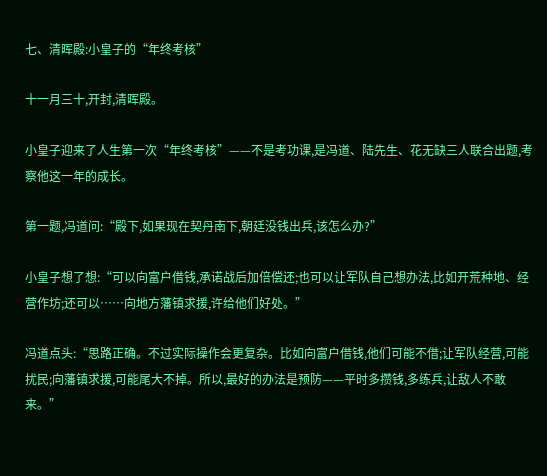七、清晖殿:小皇子的“年终考核”

十一月三十,开封,清晖殿。

小皇子迎来了人生第一次“年终考核”——不是考功课,是冯道、陆先生、花无缺三人联合出题,考察他这一年的成长。

第一题,冯道问:“殿下,如果现在契丹南下,朝廷没钱出兵,该怎么办?”

小皇子想了想:“可以向富户借钱,承诺战后加倍偿还;也可以让军队自己想办法,比如开荒种地、经营作坊;还可以……向地方藩镇求援,许给他们好处。”

冯道点头:“思路正确。不过实际操作会更复杂。比如向富户借钱,他们可能不借;让军队经营,可能扰民;向藩镇求援,可能尾大不掉。所以,最好的办法是预防——平时多攒钱,多练兵,让敌人不敢来。”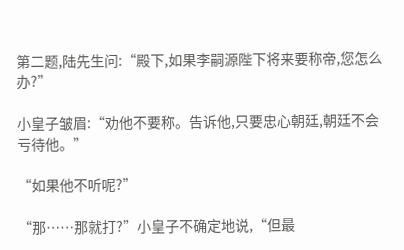第二题,陆先生问:“殿下,如果李嗣源陛下将来要称帝,您怎么办?”

小皇子皱眉:“劝他不要称。告诉他,只要忠心朝廷,朝廷不会亏待他。”

“如果他不听呢?”

“那……那就打?”小皇子不确定地说,“但最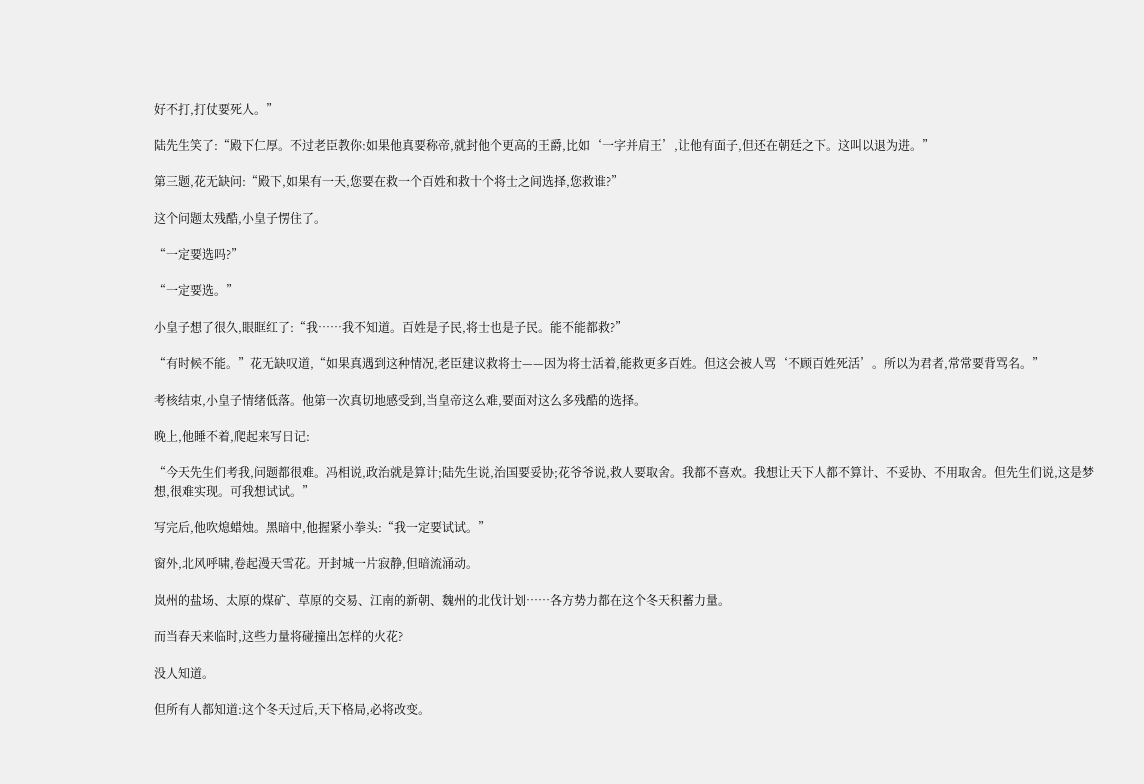好不打,打仗要死人。”

陆先生笑了:“殿下仁厚。不过老臣教你:如果他真要称帝,就封他个更高的王爵,比如‘一字并肩王’,让他有面子,但还在朝廷之下。这叫以退为进。”

第三题,花无缺问:“殿下,如果有一天,您要在救一个百姓和救十个将士之间选择,您救谁?”

这个问题太残酷,小皇子愣住了。

“一定要选吗?”

“一定要选。”

小皇子想了很久,眼眶红了:“我……我不知道。百姓是子民,将士也是子民。能不能都救?”

“有时候不能。”花无缺叹道,“如果真遇到这种情况,老臣建议救将士——因为将士活着,能救更多百姓。但这会被人骂‘不顾百姓死活’。所以为君者,常常要背骂名。”

考核结束,小皇子情绪低落。他第一次真切地感受到,当皇帝这么难,要面对这么多残酷的选择。

晚上,他睡不着,爬起来写日记:

“今天先生们考我,问题都很难。冯相说,政治就是算计;陆先生说,治国要妥协;花爷爷说,救人要取舍。我都不喜欢。我想让天下人都不算计、不妥协、不用取舍。但先生们说,这是梦想,很难实现。可我想试试。”

写完后,他吹熄蜡烛。黑暗中,他握紧小拳头:“我一定要试试。”

窗外,北风呼啸,卷起漫天雪花。开封城一片寂静,但暗流涌动。

岚州的盐场、太原的煤矿、草原的交易、江南的新朝、魏州的北伐计划……各方势力都在这个冬天积蓄力量。

而当春天来临时,这些力量将碰撞出怎样的火花?

没人知道。

但所有人都知道:这个冬天过后,天下格局,必将改变。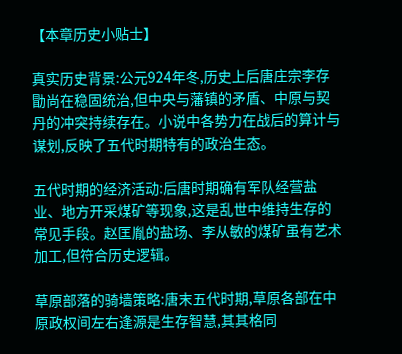【本章历史小贴士】

真实历史背景:公元924年冬,历史上后唐庄宗李存勖尚在稳固统治,但中央与藩镇的矛盾、中原与契丹的冲突持续存在。小说中各势力在战后的算计与谋划,反映了五代时期特有的政治生态。

五代时期的经济活动:后唐时期确有军队经营盐业、地方开采煤矿等现象,这是乱世中维持生存的常见手段。赵匡胤的盐场、李从敏的煤矿虽有艺术加工,但符合历史逻辑。

草原部落的骑墙策略:唐末五代时期,草原各部在中原政权间左右逢源是生存智慧,其其格同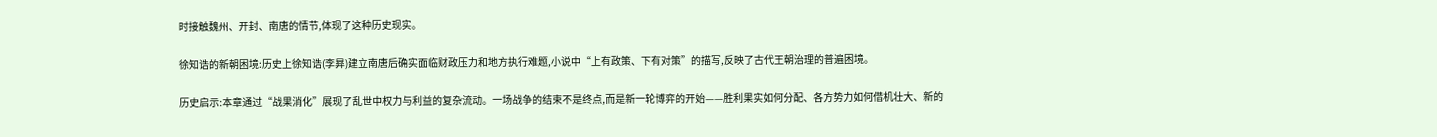时接触魏州、开封、南唐的情节,体现了这种历史现实。

徐知诰的新朝困境:历史上徐知诰(李昪)建立南唐后确实面临财政压力和地方执行难题,小说中“上有政策、下有对策”的描写,反映了古代王朝治理的普遍困境。

历史启示:本章通过“战果消化”展现了乱世中权力与利益的复杂流动。一场战争的结束不是终点,而是新一轮博弈的开始——胜利果实如何分配、各方势力如何借机壮大、新的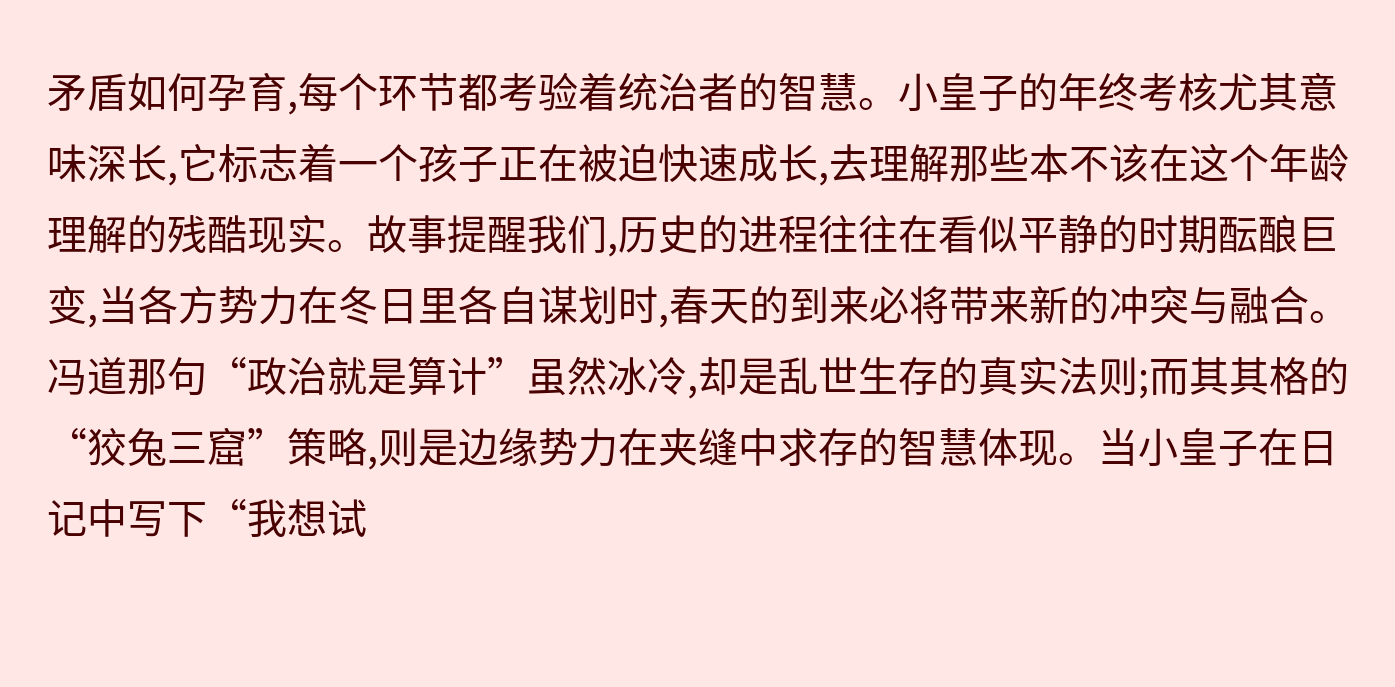矛盾如何孕育,每个环节都考验着统治者的智慧。小皇子的年终考核尤其意味深长,它标志着一个孩子正在被迫快速成长,去理解那些本不该在这个年龄理解的残酷现实。故事提醒我们,历史的进程往往在看似平静的时期酝酿巨变,当各方势力在冬日里各自谋划时,春天的到来必将带来新的冲突与融合。冯道那句“政治就是算计”虽然冰冷,却是乱世生存的真实法则;而其其格的“狡兔三窟”策略,则是边缘势力在夹缝中求存的智慧体现。当小皇子在日记中写下“我想试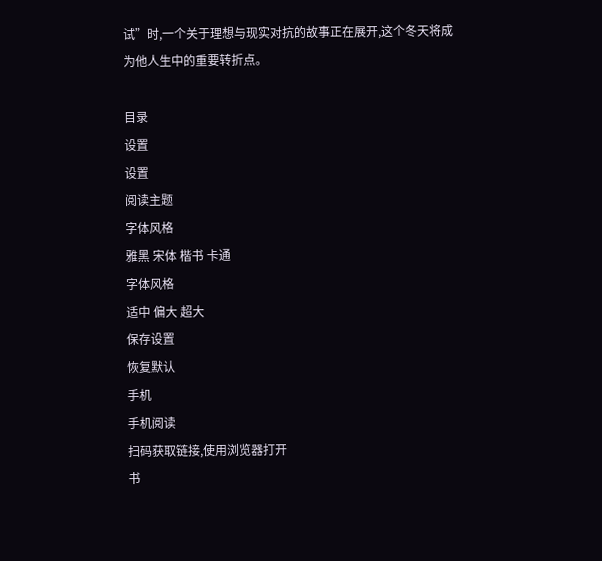试”时,一个关于理想与现实对抗的故事正在展开,这个冬天将成为他人生中的重要转折点。

目录
设置
设置
阅读主题
字体风格
雅黑 宋体 楷书 卡通
字体风格
适中 偏大 超大
保存设置
恢复默认
手机
手机阅读
扫码获取链接,使用浏览器打开
书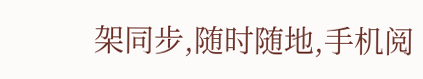架同步,随时随地,手机阅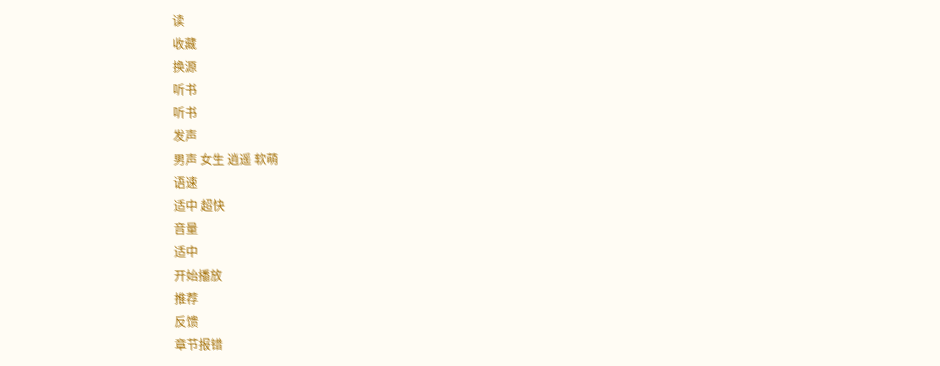读
收藏
换源
听书
听书
发声
男声 女生 逍遥 软萌
语速
适中 超快
音量
适中
开始播放
推荐
反馈
章节报错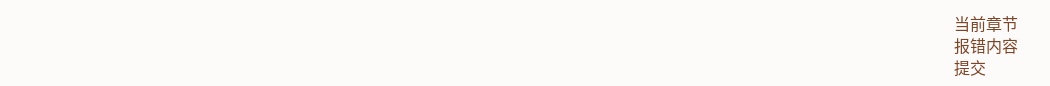当前章节
报错内容
提交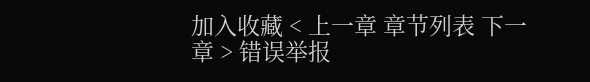加入收藏 < 上一章 章节列表 下一章 > 错误举报